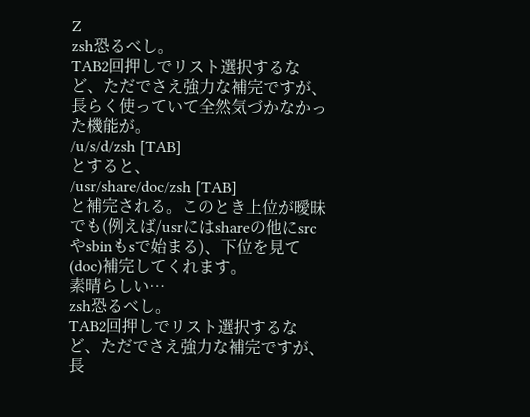Z
zsh恐るべし。
TAB2回押しでリスト選択するなど、ただでさえ強力な補完ですが、長らく使っていて全然気づかなかった機能が。
/u/s/d/zsh [TAB]
とすると、
/usr/share/doc/zsh [TAB]
と補完される。このとき上位が曖昧でも(例えば/usrにはshareの他にsrcやsbinもsで始まる)、下位を見て(doc)補完してくれます。
素晴らしい…
zsh恐るべし。
TAB2回押しでリスト選択するなど、ただでさえ強力な補完ですが、長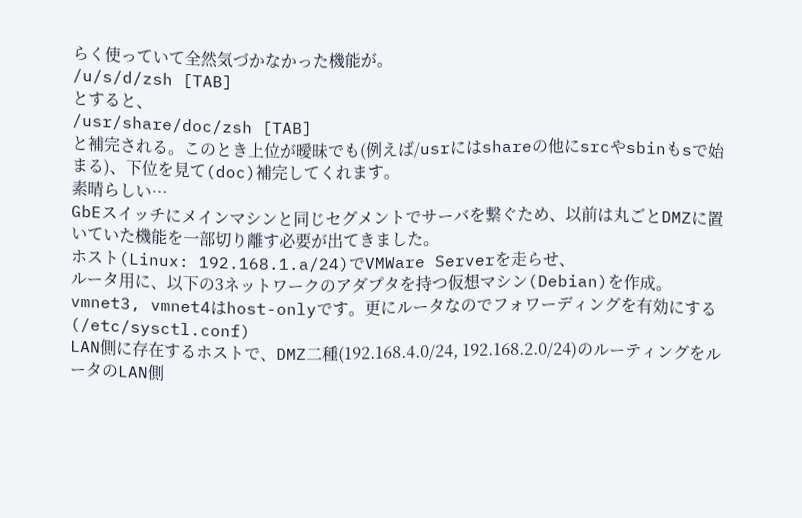らく使っていて全然気づかなかった機能が。
/u/s/d/zsh [TAB]
とすると、
/usr/share/doc/zsh [TAB]
と補完される。このとき上位が曖昧でも(例えば/usrにはshareの他にsrcやsbinもsで始まる)、下位を見て(doc)補完してくれます。
素晴らしい…
GbEスイッチにメインマシンと同じセグメントでサーバを繋ぐため、以前は丸ごとDMZに置いていた機能を一部切り離す必要が出てきました。
ホスト(Linux: 192.168.1.a/24)でVMWare Serverを走らせ、
ルータ用に、以下の3ネットワークのアダプタを持つ仮想マシン(Debian)を作成。
vmnet3, vmnet4はhost-onlyです。更にルータなのでフォワーディングを有効にする(/etc/sysctl.conf)
LAN側に存在するホストで、DMZ二種(192.168.4.0/24, 192.168.2.0/24)のルーティングをルータのLAN側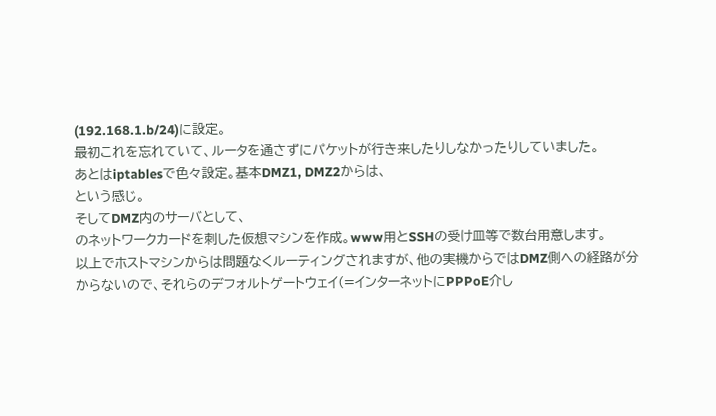(192.168.1.b/24)に設定。
最初これを忘れていて、ルータを通さずにパケットが行き来したりしなかったりしていました。
あとはiptablesで色々設定。基本DMZ1, DMZ2からは、
という感じ。
そしてDMZ内のサーバとして、
のネットワークカードを刺した仮想マシンを作成。www用とSSHの受け皿等で数台用意します。
以上でホストマシンからは問題なくルーティングされますが、他の実機からではDMZ側への経路が分からないので、それらのデフォルトゲートウェイ(=インターネットにPPPoE介し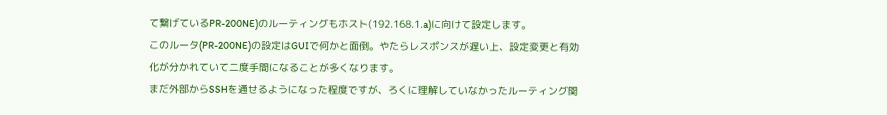て繋げているPR-200NE)のルーティングもホスト(192.168.1.a)に向けて設定します。
このルータ(PR-200NE)の設定はGUIで何かと面倒。やたらレスポンスが遅い上、設定変更と有効化が分かれていて二度手間になることが多くなります。
まだ外部からSSHを通せるようになった程度ですが、ろくに理解していなかったルーティング関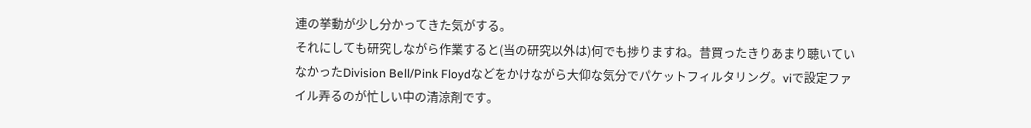連の挙動が少し分かってきた気がする。
それにしても研究しながら作業すると(当の研究以外は)何でも捗りますね。昔買ったきりあまり聴いていなかったDivision Bell/Pink Floydなどをかけながら大仰な気分でパケットフィルタリング。viで設定ファイル弄るのが忙しい中の清涼剤です。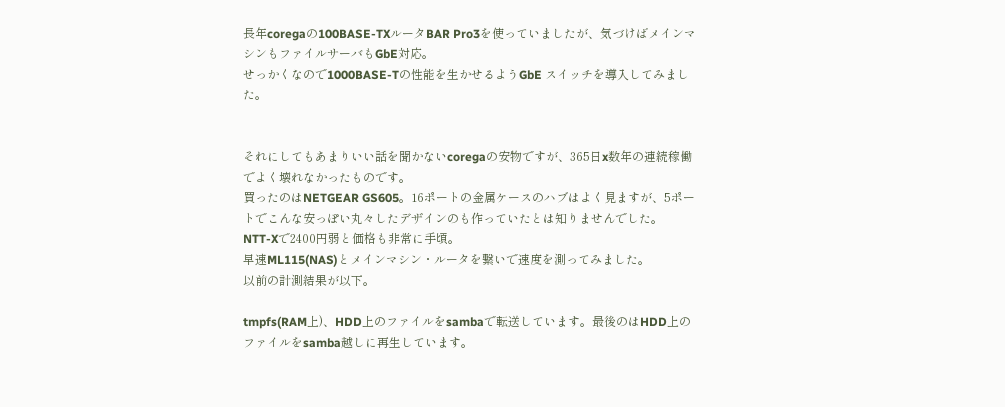長年coregaの100BASE-TXルータBAR Pro3を使っていましたが、気づけばメインマシンもファイルサーバもGbE対応。
せっかくなので1000BASE-Tの性能を生かせるようGbE スイッチを導入してみました。


それにしてもあまりいい話を聞かないcoregaの安物ですが、365日x数年の連続稼働でよく壊れなかったものです。
買ったのはNETGEAR GS605。16ポートの金属ケースのハブはよく見ますが、5ポートでこんな安っぽい丸々したデザインのも作っていたとは知りませんでした。
NTT-Xで2400円弱と価格も非常に手頃。
早速ML115(NAS)とメインマシン・ルータを繋いで速度を測ってみました。
以前の計測結果が以下。

tmpfs(RAM上)、HDD上のファイルをsambaで転送しています。最後のはHDD上のファイルをsamba越しに再生しています。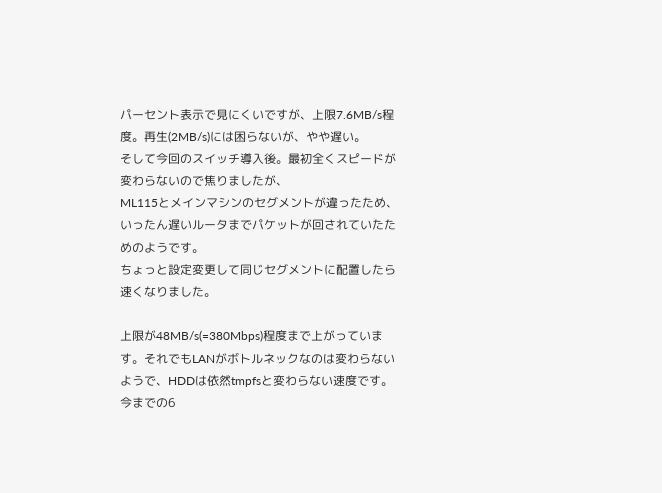パーセント表示で見にくいですが、上限7.6MB/s程度。再生(2MB/s)には困らないが、やや遅い。
そして今回のスイッチ導入後。最初全くスピードが変わらないので焦りましたが、
ML115とメインマシンのセグメントが違ったため、いったん遅いルータまでパケットが回されていたためのようです。
ちょっと設定変更して同じセグメントに配置したら速くなりました。

上限が48MB/s(=380Mbps)程度まで上がっています。それでもLANがボトルネックなのは変わらないようで、HDDは依然tmpfsと変わらない速度です。
今までの6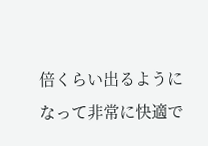倍くらい出るようになって非常に快適で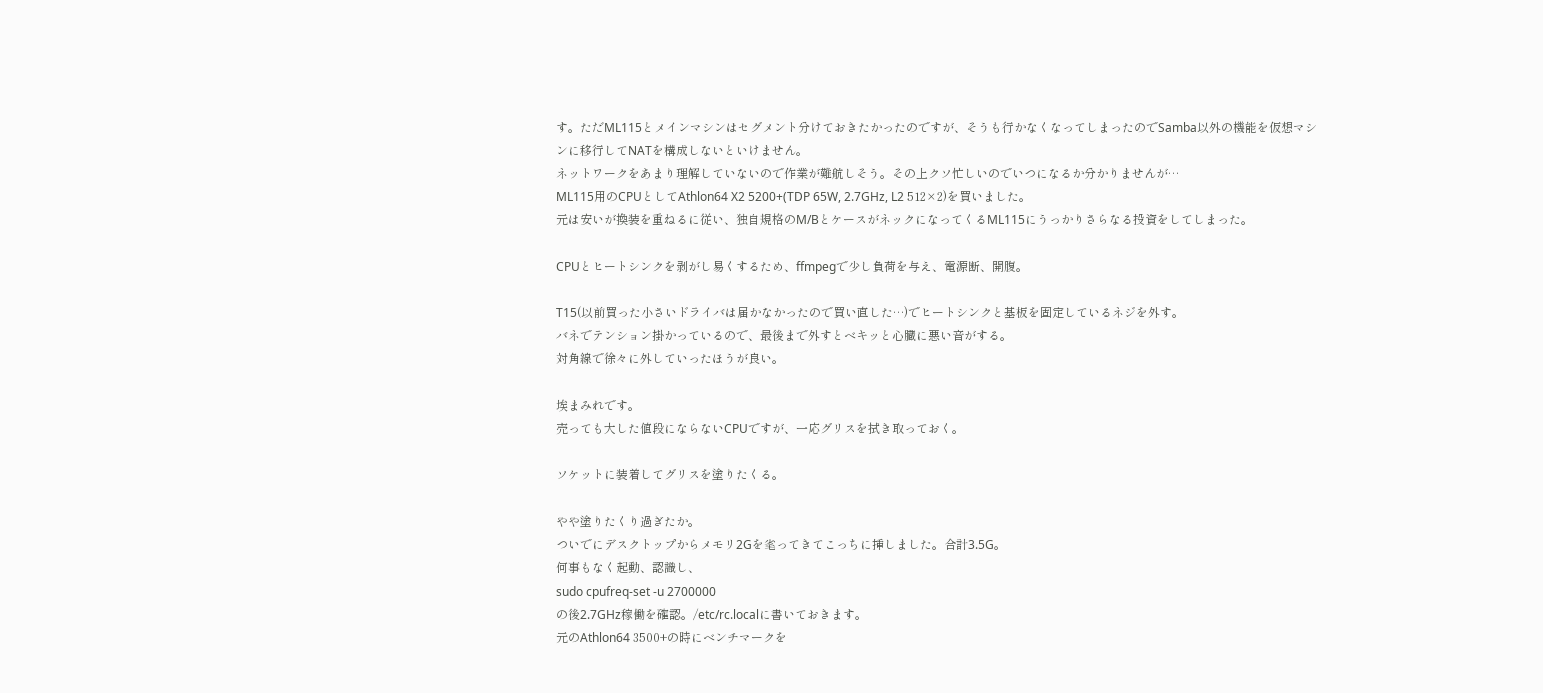す。ただML115とメインマシンはセグメント分けておきたかったのですが、そうも行かなくなってしまったのでSamba以外の機能を仮想マシンに移行してNATを構成しないといけません。
ネットワークをあまり理解していないので作業が難航しそう。その上クソ忙しいのでいつになるか分かりませんが…
ML115用のCPUとしてAthlon64 X2 5200+(TDP 65W, 2.7GHz, L2 512×2)を買いました。
元は安いが換装を重ねるに従い、独自規格のM/BとケースがネックになってくるML115にうっかりさらなる投資をしてしまった。

CPUとヒートシンクを剥がし易くするため、ffmpegで少し負荷を与え、電源断、開腹。

T15(以前買った小さいドライバは届かなかったので買い直した…)でヒートシンクと基板を固定しているネジを外す。
バネでテンション掛かっているので、最後まで外すとベキッと心臓に悪い音がする。
対角線で徐々に外していったほうが良い。

埃まみれです。
売っても大した値段にならないCPUですが、一応グリスを拭き取っておく。

ソケットに装着してグリスを塗りたくる。

やや塗りたくり過ぎたか。
ついでにデスクトップからメモリ2Gを毟ってきてこっちに挿しました。合計3.5G。
何事もなく起動、認識し、
sudo cpufreq-set -u 2700000
の後2.7GHz稼働を確認。/etc/rc.localに書いておきます。
元のAthlon64 3500+の時にベンチマークを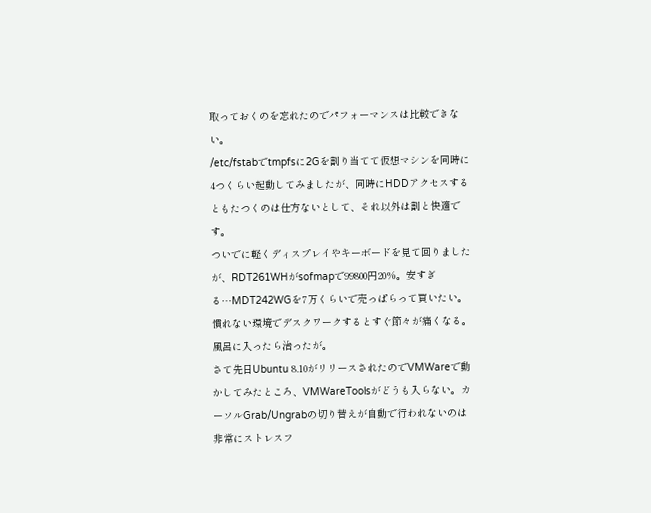取っておくのを忘れたのでパフォーマンスは比較できない。
/etc/fstabでtmpfsに2Gを割り当てて仮想マシンを同時に4つくらい起動してみましたが、同時にHDDアクセスするともたつくのは仕方ないとして、それ以外は割と快適です。
ついでに軽くディスプレイやキーボードを見て回りましたが、RDT261WHがsofmapで99800円20%。安すぎる…MDT242WGを7万くらいで売っぱらって買いたい。
慣れない環境でデスクワークするとすぐ節々が痛くなる。風呂に入ったら治ったが。
さて先日Ubuntu 8.10がリリースされたのでVMWareで動かしてみたところ、VMWareToolsがどうも入らない。カーソルGrab/Ungrabの切り替えが自動で行われないのは非常にストレスフ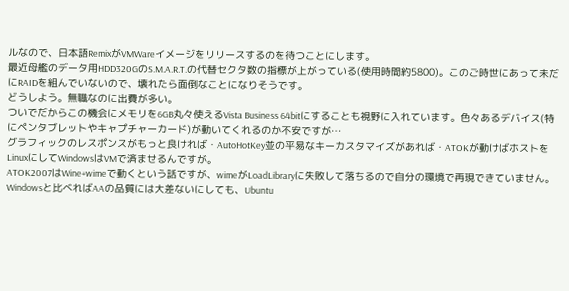ルなので、日本語RemixがVMWareイメージをリリースするのを待つことにします。
最近母艦のデータ用HDD320GのS.M.A.R.T.の代替セクタ数の指標が上がっている(使用時間約5800)。このご時世にあって未だにRAIDを組んでいないので、壊れたら面倒なことになりそうです。
どうしよう。無職なのに出費が多い。
ついでだからこの機会にメモリを6GB丸々使えるVista Business 64bitにすることも視野に入れています。色々あるデバイス(特にペンタブレットやキャプチャーカード)が動いてくれるのか不安ですが…
グラフィックのレスポンスがもっと良ければ・AutoHotKey並の平易なキーカスタマイズがあれば・ATOKが動けばホストをLinuxにしてWindowsはVMで済ませるんですが。
ATOK2007はWine+wimeで動くという話ですが、wimeがLoadLibraryに失敗して落ちるので自分の環境で再現できていません。
Windowsと比べればAAの品質には大差ないにしても、Ubuntu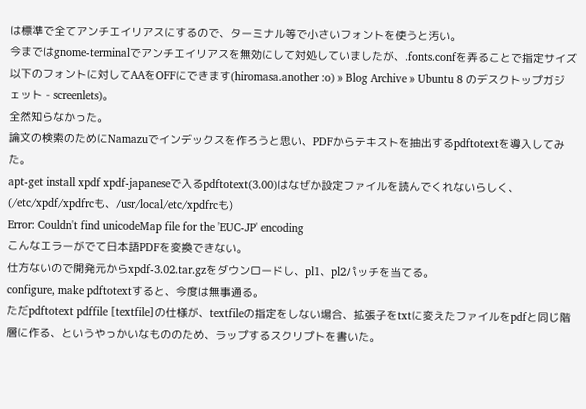は標準で全てアンチエイリアスにするので、ターミナル等で小さいフォントを使うと汚い。
今まではgnome-terminalでアンチエイリアスを無効にして対処していましたが、.fonts.confを弄ることで指定サイズ以下のフォントに対してAAをOFFにできます(hiromasa.another :o) » Blog Archive » Ubuntu 8 のデスクトップガジェット - screenlets)。
全然知らなかった。
論文の検索のためにNamazuでインデックスを作ろうと思い、PDFからテキストを抽出するpdftotextを導入してみた。
apt-get install xpdf xpdf-japaneseで入るpdftotext(3.00)はなぜか設定ファイルを読んでくれないらしく、(/etc/xpdf/xpdfrcも、/usr/local/etc/xpdfrcも)
Error: Couldn't find unicodeMap file for the 'EUC-JP' encoding
こんなエラーがでて日本語PDFを変換できない。
仕方ないので開発元からxpdf-3.02.tar.gzをダウンロードし、pl1、pl2パッチを当てる。
configure, make pdftotextすると、今度は無事通る。
ただpdftotext pdffile [textfile]の仕様が、textfileの指定をしない場合、拡張子をtxtに変えたファイルをpdfと同じ階層に作る、というやっかいなもののため、ラップするスクリプトを書いた。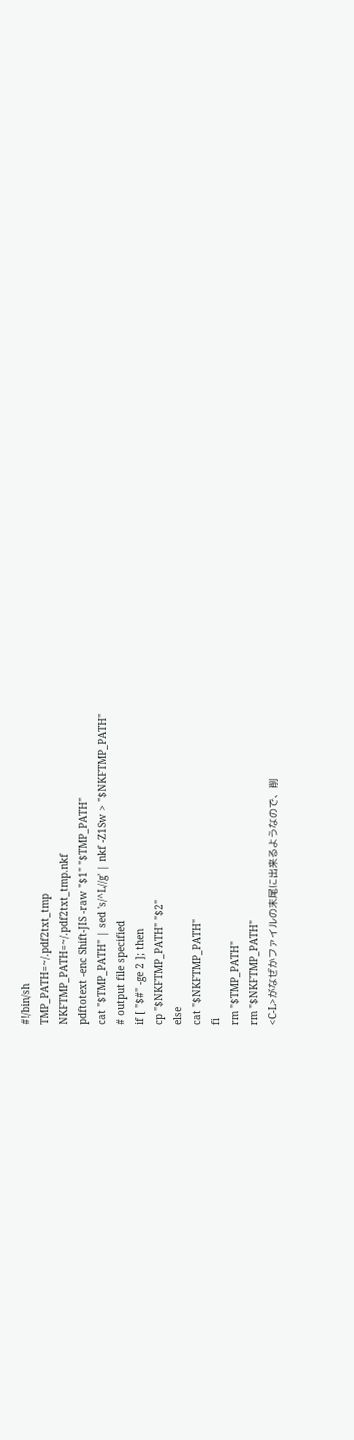#!/bin/sh
TMP_PATH=~/.pdf2txt_tmp
NKFTMP_PATH=~/.pdf2txt_tmp.nkf
pdftotext -enc Shift-JIS -raw "$1" "$TMP_PATH"
cat "$TMP_PATH" | sed 's/^L//g' | nkf -Z1Sw > "$NKFTMP_PATH"
# output file specified
if [ "$#" -ge 2 ]; then
cp "$NKFTMP_PATH" "$2"
else
cat "$NKFTMP_PATH"
fi
rm "$TMP_PATH"
rm "$NKFTMP_PATH"
<C-L>がなぜかファイルの末尾に出来るようなので、削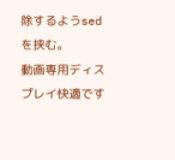除するようsedを挟む。
動画専用ディスプレイ快適です